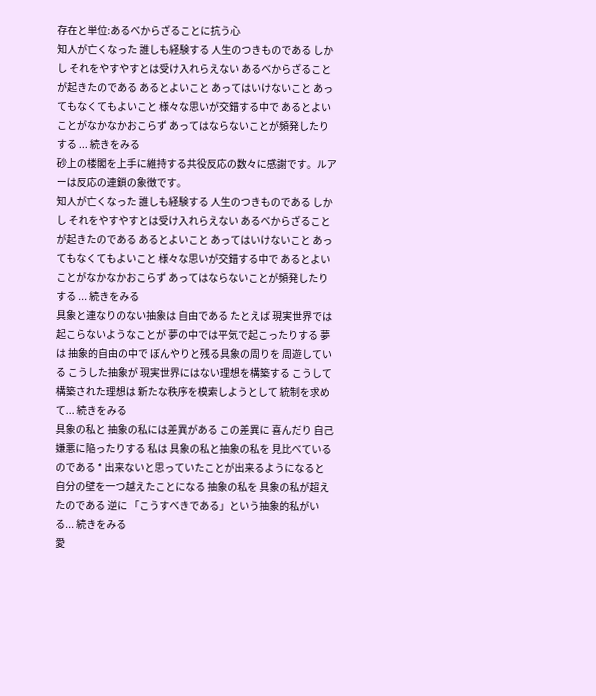存在と単位:あるべからざることに抗う心
知人が亡くなった 誰しも経験する 人生のつきものである しかし それをやすやすとは受け入れらえない あるべからざることが起きたのである あるとよいこと あってはいけないこと あってもなくてもよいこと 様々な思いが交錯する中で あるとよいことがなかなかおこらず あってはならないことが頻発したりする ... 続きをみる
砂上の楼閣を上手に維持する共役反応の数々に感謝です。ルアーは反応の連鎖の象徴です。
知人が亡くなった 誰しも経験する 人生のつきものである しかし それをやすやすとは受け入れらえない あるべからざることが起きたのである あるとよいこと あってはいけないこと あってもなくてもよいこと 様々な思いが交錯する中で あるとよいことがなかなかおこらず あってはならないことが頻発したりする ... 続きをみる
具象と連なりのない抽象は 自由である たとえば 現実世界では起こらないようなことが 夢の中では平気で起こったりする 夢は 抽象的自由の中で ぼんやりと残る具象の周りを 周遊している こうした抽象が 現実世界にはない理想を構築する こうして構築された理想は 新たな秩序を模索しようとして 統制を求めて... 続きをみる
具象の私と 抽象の私には差異がある この差異に 喜んだり 自己嫌悪に陥ったりする 私は 具象の私と抽象の私を 見比べているのである * 出来ないと思っていたことが出来るようになると 自分の壁を一つ越えたことになる 抽象の私を 具象の私が超えたのである 逆に 「こうすべきである」という抽象的私がいる... 続きをみる
愛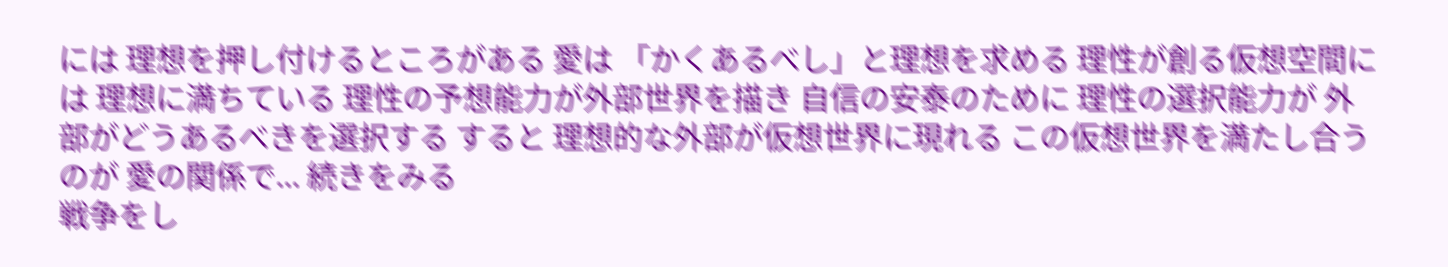には 理想を押し付けるところがある 愛は 「かくあるべし」と理想を求める 理性が創る仮想空間には 理想に満ちている 理性の予想能力が外部世界を描き 自信の安泰のために 理性の選択能力が 外部がどうあるべきを選択する すると 理想的な外部が仮想世界に現れる この仮想世界を満たし合うのが 愛の関係で... 続きをみる
戦争をし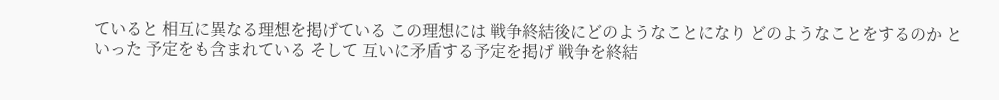ていると 相互に異なる理想を掲げている この理想には 戦争終結後にどのようなことになり どのようなことをするのか といった 予定をも含まれている そして 互いに矛盾する予定を掲げ 戦争を終結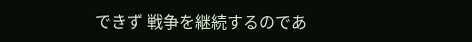できず 戦争を継続するのであ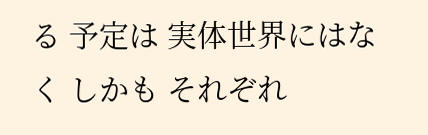る 予定は 実体世界にはなく しかも それぞれ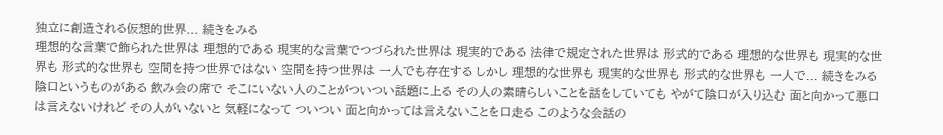独立に創造される仮想的世界... 続きをみる
理想的な言葉で飾られた世界は 理想的である 現実的な言葉でつづられた世界は 現実的である 法律で規定された世界は 形式的である 理想的な世界も 現実的な世界も 形式的な世界も 空間を持つ世界ではない 空間を持つ世界は 一人でも存在する しかし 理想的な世界も 現実的な世界も 形式的な世界も 一人で... 続きをみる
陰口というものがある 飲み会の席で そこにいない人のことがついつい話題に上る その人の素晴らしいことを話をしていても やがて陰口が入り込む 面と向かって悪口は言えないけれど その人がいないと 気軽になって ついつい 面と向かっては言えないことを口走る このような会話の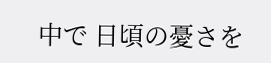中で 日頃の憂さを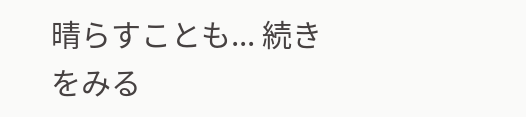晴らすことも... 続きをみる